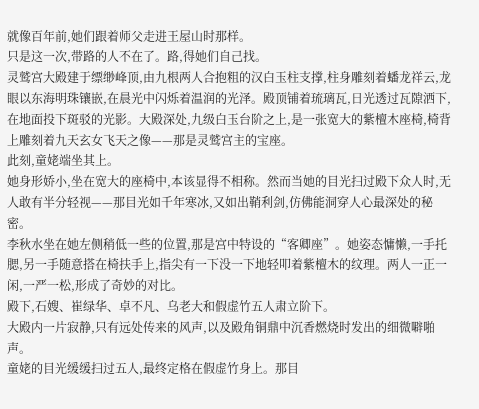就像百年前,她们跟着师父走进王屋山时那样。
只是这一次,带路的人不在了。路,得她们自己找。
灵鹫宫大殿建于缥缈峰顶,由九根两人合抱粗的汉白玉柱支撑,柱身雕刻着蟠龙祥云,龙眼以东海明珠镶嵌,在晨光中闪烁着温润的光泽。殿顶铺着琉璃瓦,日光透过瓦隙洒下,在地面投下斑驳的光影。大殿深处,九级白玉台阶之上,是一张宽大的紫檀木座椅,椅背上雕刻着九天玄女飞天之像——那是灵鹫宫主的宝座。
此刻,童姥端坐其上。
她身形娇小,坐在宽大的座椅中,本该显得不相称。然而当她的目光扫过殿下众人时,无人敢有半分轻视——那目光如千年寒冰,又如出鞘利剑,仿佛能洞穿人心最深处的秘密。
李秋水坐在她左侧稍低一些的位置,那是宫中特设的“客卿座”。她姿态慵懒,一手托腮,另一手随意搭在椅扶手上,指尖有一下没一下地轻叩着紫檀木的纹理。两人一正一闲,一严一松,形成了奇妙的对比。
殿下,石嫂、崔绿华、卓不凡、乌老大和假虚竹五人肃立阶下。
大殿内一片寂静,只有远处传来的风声,以及殿角铜鼎中沉香燃烧时发出的细微噼啪声。
童姥的目光缓缓扫过五人,最终定格在假虚竹身上。那目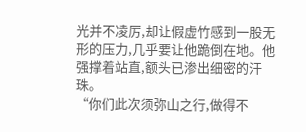光并不凌厉,却让假虚竹感到一股无形的压力,几乎要让他跪倒在地。他强撑着站直,额头已渗出细密的汗珠。
“你们此次须弥山之行,做得不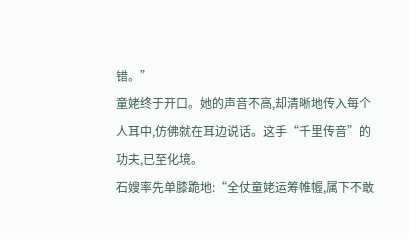错。”
童姥终于开口。她的声音不高,却清晰地传入每个人耳中,仿佛就在耳边说话。这手“千里传音”的功夫,已至化境。
石嫂率先单膝跪地:“全仗童姥运筹帷幄,属下不敢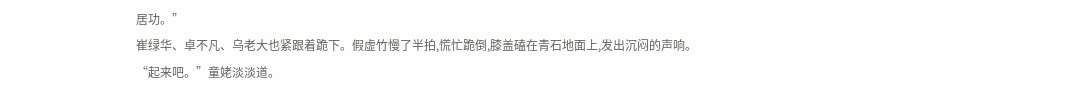居功。”
崔绿华、卓不凡、乌老大也紧跟着跪下。假虚竹慢了半拍,慌忙跪倒,膝盖磕在青石地面上,发出沉闷的声响。
“起来吧。”童姥淡淡道。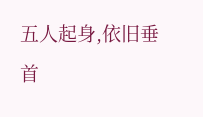五人起身,依旧垂首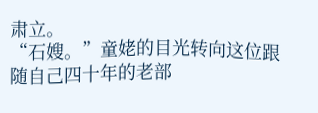肃立。
“石嫂。”童姥的目光转向这位跟随自己四十年的老部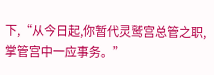下,“从今日起,你暂代灵鹫宫总管之职,掌管宫中一应事务。”